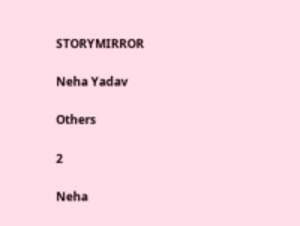STORYMIRROR

Neha Yadav

Others

2

Neha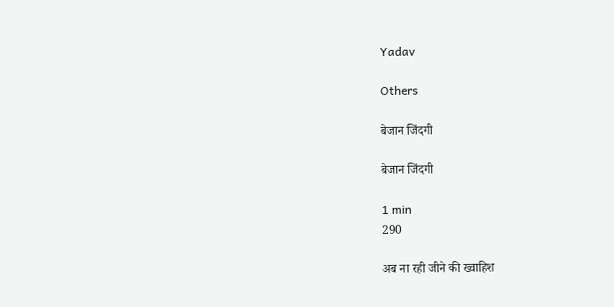Yadav

Others

बेजान जिंदगी

बेजान जिंदगी

1 min
290

अब ना रही जीने की ख्वाहिश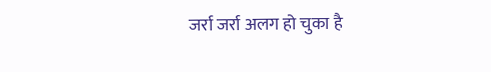जर्रा जर्रा अलग हो चुका है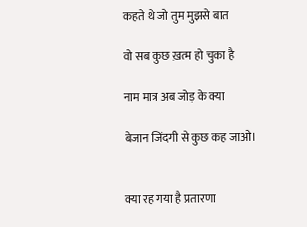कहते थे जो तुम मुझसे बात

वो सब कुछ ख़त्म हो चुका है

नाम मात्र अब जोड़ के क्या

बेजान जिंदगी से कुछ कह जाओ।


क्या रह गया है प्रतारणा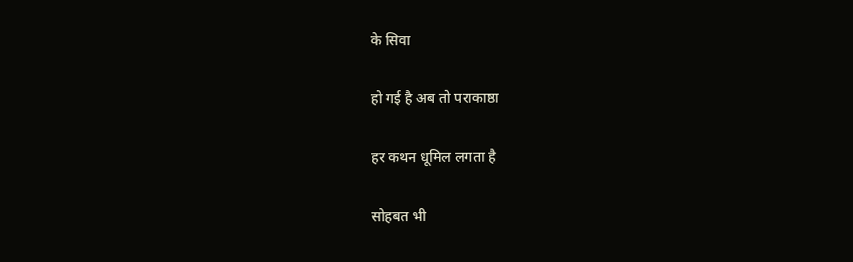के सिवा

हो गई है अब तो पराकाष्ठा

हर कथन धूमिल लगता है

सोहबत भी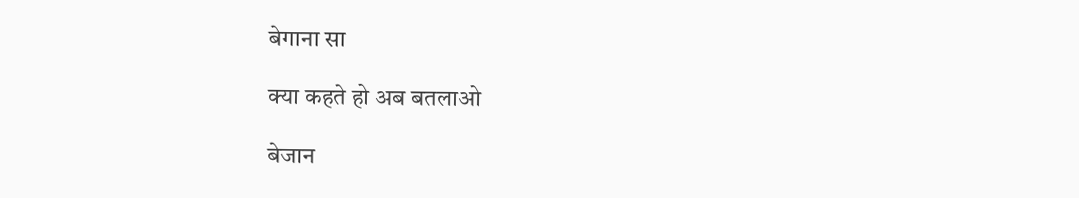बेगाना सा

क्या कहते हो अब बतलाओ

बेजान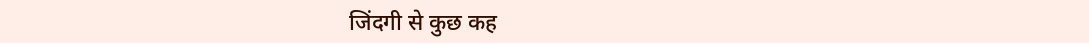जिंदगी से कुछ कह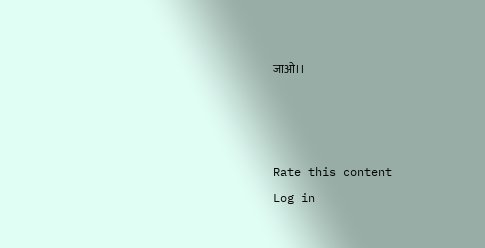जाओ।।



Rate this content
Log in